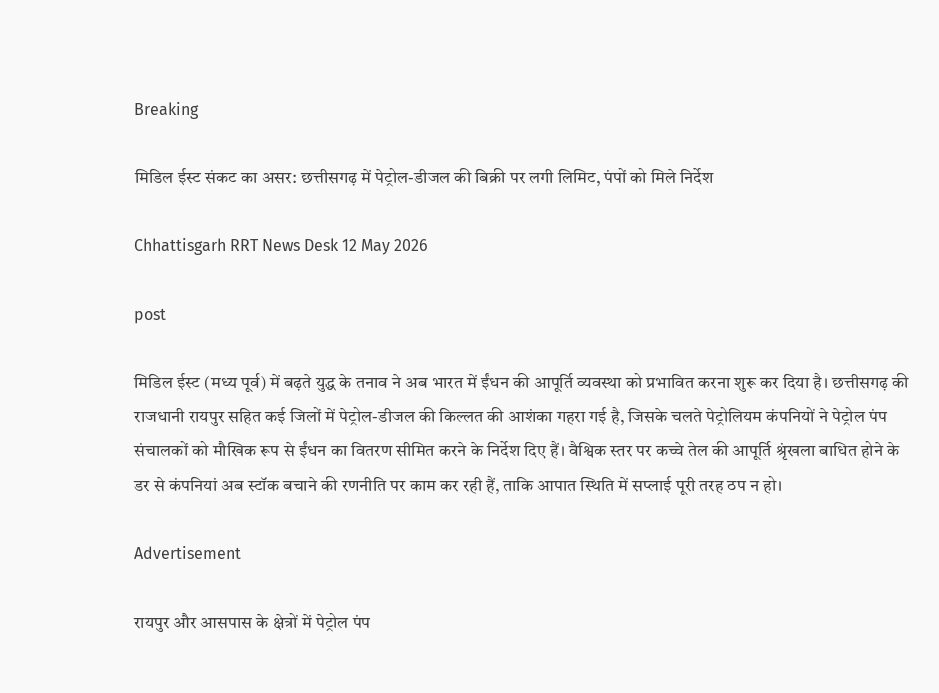Breaking

मिडिल ईस्ट संकट का असर: छत्तीसगढ़ में पेट्रोल-डीजल की बिक्री पर लगी लिमिट, पंपों को मिले निर्देश

Chhattisgarh RRT News Desk 12 May 2026

post

मिडिल ईस्ट (मध्य पूर्व) में बढ़ते युद्ध के तनाव ने अब भारत में ईंधन की आपूर्ति व्यवस्था को प्रभावित करना शुरू कर दिया है। छत्तीसगढ़ की राजधानी रायपुर सहित कई जिलों में पेट्रोल-डीजल की किल्लत की आशंका गहरा गई है, जिसके चलते पेट्रोलियम कंपनियों ने पेट्रोल पंप संचालकों को मौखिक रूप से ईंधन का वितरण सीमित करने के निर्देश दिए हैं। वैश्विक स्तर पर कच्चे तेल की आपूर्ति श्रृंखला बाधित होने के डर से कंपनियां अब स्टॉक बचाने की रणनीति पर काम कर रही हैं, ताकि आपात स्थिति में सप्लाई पूरी तरह ठप न हो।

Advertisement

रायपुर और आसपास के क्षेत्रों में पेट्रोल पंप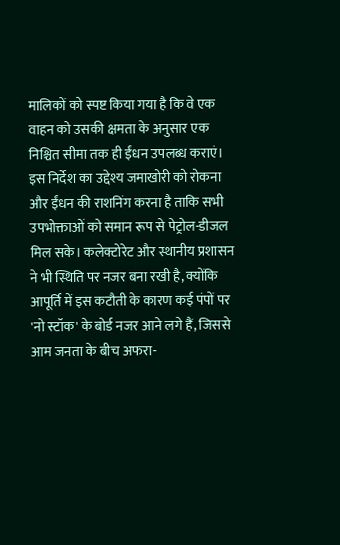मालिकों को स्पष्ट किया गया है कि वे एक वाहन को उसकी क्षमता के अनुसार एक निश्चित सीमा तक ही ईंधन उपलब्ध कराएं। इस निर्देश का उद्देश्य जमाखोरी को रोकना और ईंधन की राशनिंग करना है ताकि सभी उपभोक्ताओं को समान रूप से पेट्रोल-डीजल मिल सके। कलेक्टोरेट और स्थानीय प्रशासन ने भी स्थिति पर नजर बना रखी है, क्योंकि आपूर्ति में इस कटौती के कारण कई पंपों पर 'नो स्टॉक' के बोर्ड नजर आने लगे हैं, जिससे आम जनता के बीच अफरा-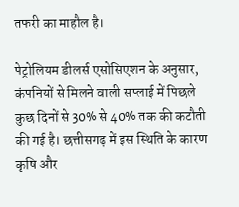तफरी का माहौल है।

पेट्रोलियम डीलर्स एसोसिएशन के अनुसार, कंपनियों से मिलने वाली सप्लाई में पिछले कुछ दिनों से 30% से 40% तक की कटौती की गई है। छत्तीसगढ़ में इस स्थिति के कारण कृषि और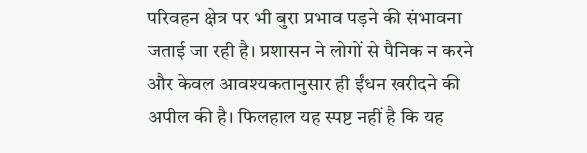परिवहन क्षेत्र पर भी बुरा प्रभाव पड़ने की संभावना जताई जा रही है। प्रशासन ने लोगों से पैनिक न करने और केवल आवश्यकतानुसार ही ईंधन खरीदने की अपील की है। फिलहाल यह स्पष्ट नहीं है कि यह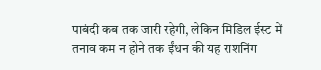पाबंदी कब तक जारी रहेगी, लेकिन मिडिल ईस्ट में तनाव कम न होने तक ईंधन की यह राशनिंग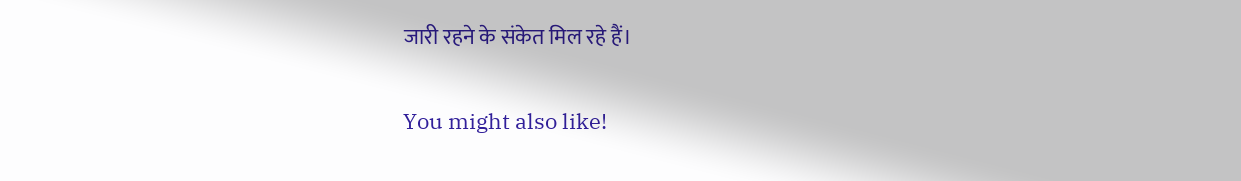जारी रहने के संकेत मिल रहे हैं।

You might also like!